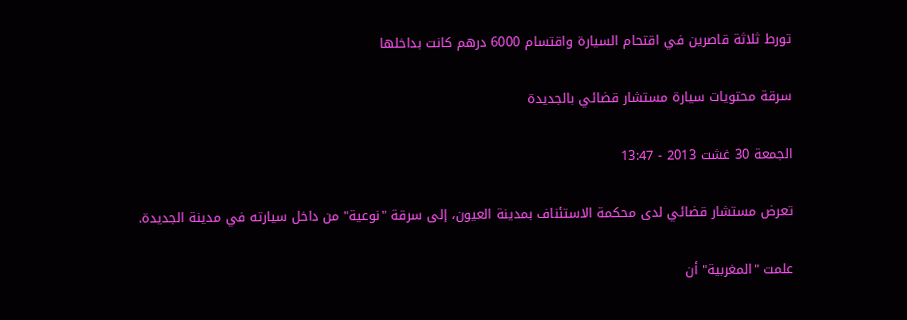تورط ثلاثة قاصرين في اقتحام السيارة واقتسام 6000 درهم كانت بداخلها

سرقة محتويات سيارة مستشار قضائي بالجديدة

الجمعة 30 غشت 2013 - 13:47

تعرض مستشار قضائي لدى محكمة الاستئناف بمدينة العيون، إلى سرقة "نوعية" من داخل سيارته في مدينة الجديدة.

علمت "المغربية" أن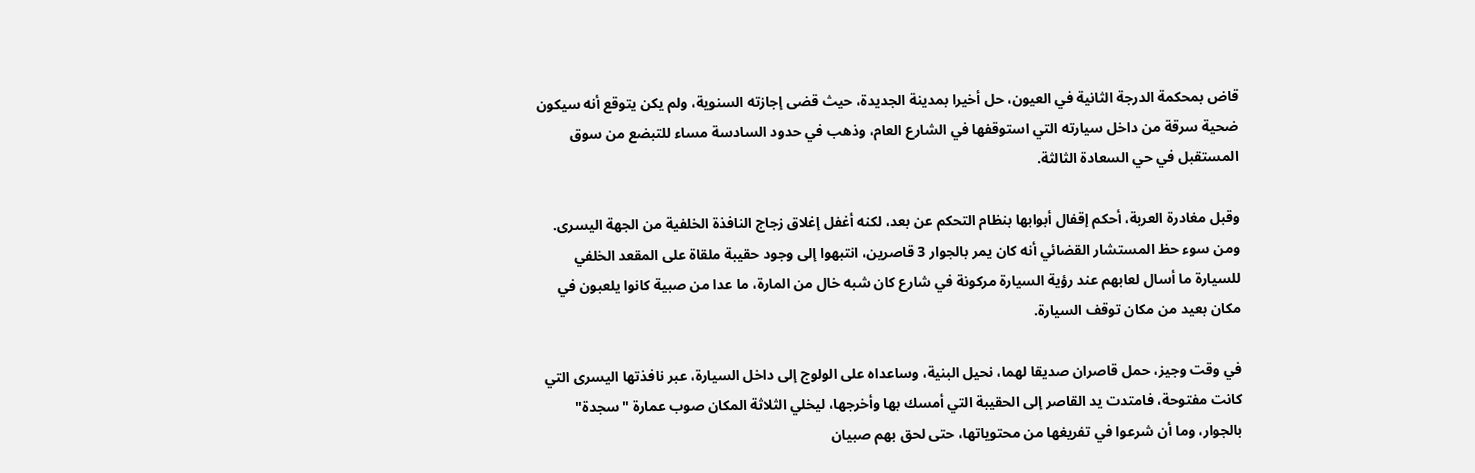قاض بمحكمة الدرجة الثانية في العيون، حل أخيرا بمدينة الجديدة، حيث قضى إجازته السنوية، ولم يكن يتوقع أنه سيكون ضحية سرقة من داخل سيارته التي استوقفها في الشارع العام، وذهب في حدود السادسة مساء للتبضع من سوق المستقبل في حي السعادة الثالثة.

وقبل مغادرة العربة، أحكم إقفال أبوابها بنظام التحكم عن بعد، لكنه أغفل إغلاق زجاج النافذة الخلفية من الجهة اليسرى. ومن سوء حظ المستشار القضائي أنه كان يمر بالجوار 3 قاصرين، انتبهوا إلى وجود حقيبة ملقاة على المقعد الخلفي للسيارة ما أسال لعابهم عند رؤية السيارة مركونة في شارع كان شبه خال من المارة، ما عدا من صبية كانوا يلعبون في مكان بعيد من مكان توقف السيارة.

في وقت وجيز، حمل قاصران صديقا لهما، نحيل البنية، وساعداه على الولوج إلى داخل السيارة، عبر نافذتها اليسرى التي كانت مفتوحة، فامتدت يد القاصر إلى الحقيبة التي أمسك بها وأخرجها، ليخلي الثلاثة المكان صوب عمارة "سجدة" بالجوار، وما أن شرعوا في تفريغها من محتوياتها، حتى لحق بهم صبيان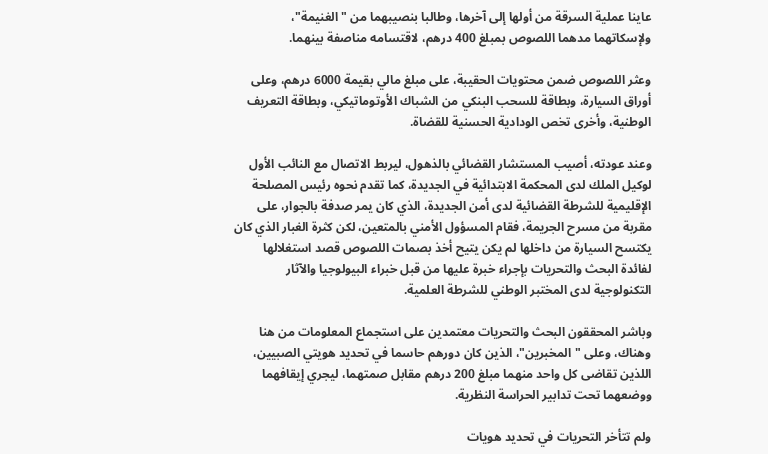عاينا عملية السرقة من أولها إلى آخرها، وطالبا بنصيبهما من "الغنيمة"، ولإسكاتهما مدهما اللصوص بمبلغ 400 درهم، لاقتسامه مناصفة بينهما.

وعثر اللصوص ضمن محتويات الحقيبة، على مبلغ مالي بقيمة 6000 درهم، وعلى أوراق السيارة، وبطاقة للسحب البنكي من الشباك الأوتوماتيكي، وبطاقة التعريف الوطنية، وأخرى تخص الودادية الحسنية للقضاة.

وعند عودته، أصيب المستشار القضائي بالذهول، ليربط الاتصال مع النائب الأول لوكيل الملك لدى المحكمة الابتدائية في الجديدة، كما تقدم نحوه رئيس المصلحة الإقليمية للشرطة القضائية لدى أمن الجديدة، الذي كان يمر صدفة بالجوار، على مقربة من مسرح الجريمة، فقام المسؤول الأمني بالمتعين، لكن كثرة الغبار الذي كان يكتسح السيارة من داخلها لم يكن يتيح أخذ بصمات اللصوص قصد استغلالها لفائدة البحث والتحريات بإجراء خبرة عليها من قبل خبراء البيولوجيا والآثار التكنولوجية لدى المختبر الوطني للشرطة العلمية.

وباشر المحققون البحث والتحريات معتمدين على استجماع المعلومات من هنا وهناك، وعلى "المخبرين"، الذين كان دورهم حاسما في تحديد هويتي الصبيين، اللذين تقاضى كل واحد منهما مبلغ 200 درهم مقابل صمتهما، ليجري إيقافهما ووضعهما تحت تدابير الحراسة النظرية.

ولم تتأخر التحريات في تحديد هويات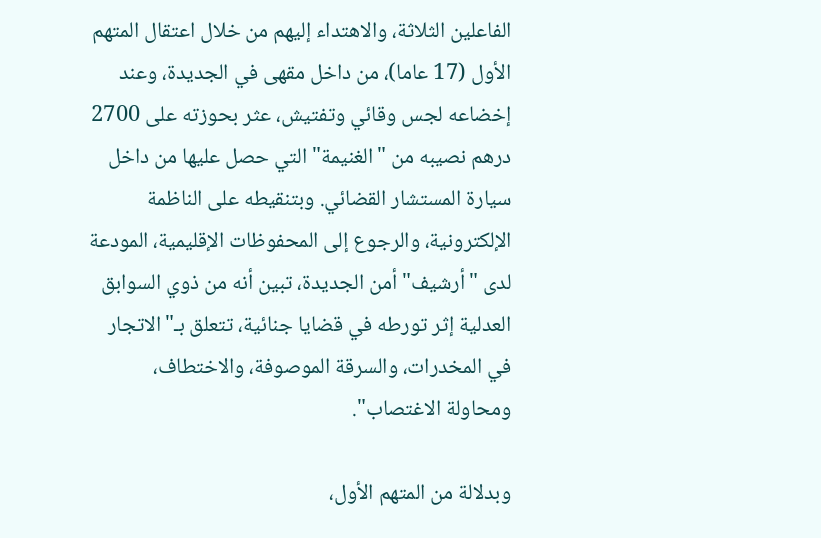الفاعلين الثلاثة، والاهتداء إليهم من خلال اعتقال المتهم الأول (17 عاما)، من داخل مقهى في الجديدة، وعند إخضاعه لجس وقائي وتفتيش، عثر بحوزته على 2700 درهم نصيبه من "الغنيمة" التي حصل عليها من داخل سيارة المستشار القضائي. وبتنقيطه على الناظمة الإلكترونية، والرجوع إلى المحفوظات الإقليمية، المودعة لدى "أرشيف" أمن الجديدة، تبين أنه من ذوي السوابق العدلية إثر تورطه في قضايا جنائية، تتعلق بـ"الاتجار في المخدرات، والسرقة الموصوفة، والاختطاف، ومحاولة الاغتصاب".

وبدلالة من المتهم الأول،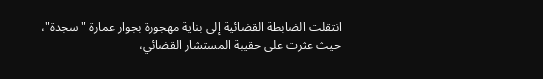انتقلت الضابطة القضائية إلى بناية مهجورة بجوار عمارة "سجدة"، حيث عثرت على حقيبة المستشار القضائي،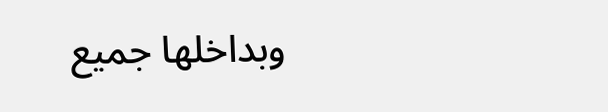وبداخلها جميع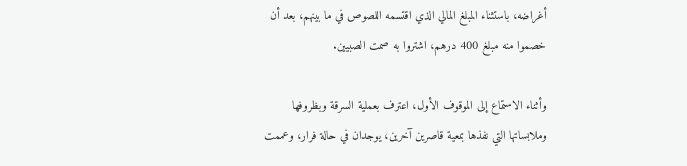أغراضه، باستثناء المبلغ المالي الذي اقتسمه اللصوص في ما بينهم، بعد أن خصموا منه مبلغ 400 درهم، اشتروا به صمت الصبيين.

وأثناء الاستماع إلى الموقوف الأول، اعترف بعملية السرقة وبظروفها وملابساتها التي نفذها بمعية قاصرين آخرين، يوجدان في حالة فرار، وعممت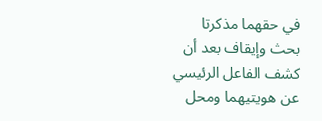في حقهما مذكرتا بحث وإيقاف بعد أن كشف الفاعل الرئيسي عن هويتيهما ومحل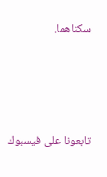سكناهما.




تابعونا على فيسبوك